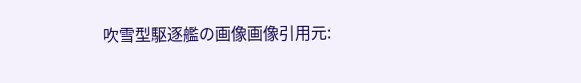吹雪型駆逐艦の画像画像引用元: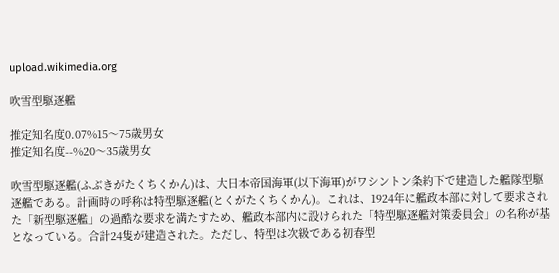upload.wikimedia.org

吹雪型駆逐艦

推定知名度0.07%15〜75歳男女
推定知名度--%20〜35歳男女

吹雪型駆逐艦(ふぶきがたくちくかん)は、大日本帝国海軍(以下海軍)がワシントン条約下で建造した艦隊型駆逐艦である。計画時の呼称は特型駆逐艦(とくがたくちくかん)。これは、1924年に艦政本部に対して要求された「新型駆逐艦」の過酷な要求を満たすため、艦政本部内に設けられた「特型駆逐艦対策委員会」の名称が基となっている。合計24隻が建造された。ただし、特型は次級である初春型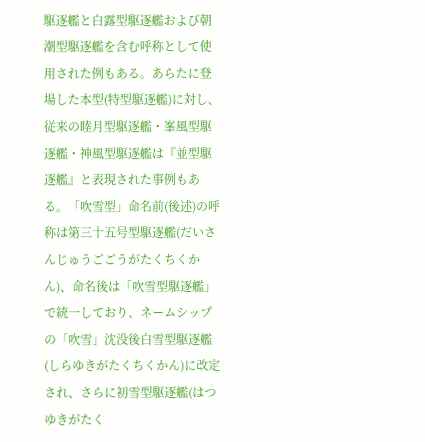駆逐艦と白露型駆逐艦および朝潮型駆逐艦を含む呼称として使用された例もある。あらたに登場した本型(特型駆逐艦)に対し、従来の睦月型駆逐艦・峯風型駆逐艦・神風型駆逐艦は『並型駆逐艦』と表現された事例もある。「吹雪型」命名前(後述)の呼称は第三十五号型駆逐艦(だいさんじゅうごごうがたくちくかん)、命名後は「吹雪型駆逐艦」で統一しており、ネームシップの「吹雪」沈没後白雪型駆逐艦(しらゆきがたくちくかん)に改定され、さらに初雪型駆逐艦(はつゆきがたく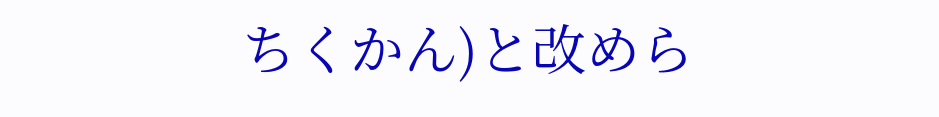ちくかん)と改めら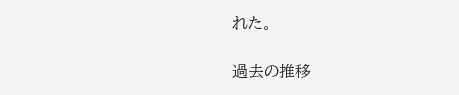れた。

過去の推移